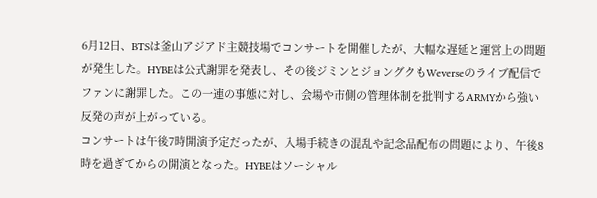6月12日、BTSは釜山アジアド主競技場でコンサートを開催したが、大幅な遅延と運営上の問題が発生した。HYBEは公式謝罪を発表し、その後ジミンとジョングクもWeverseのライブ配信でファンに謝罪した。この一連の事態に対し、会場や市側の管理体制を批判するARMYから強い反発の声が上がっている。
コンサートは午後7時開演予定だったが、入場手続きの混乱や記念品配布の問題により、午後8時を過ぎてからの開演となった。HYBEはソーシャル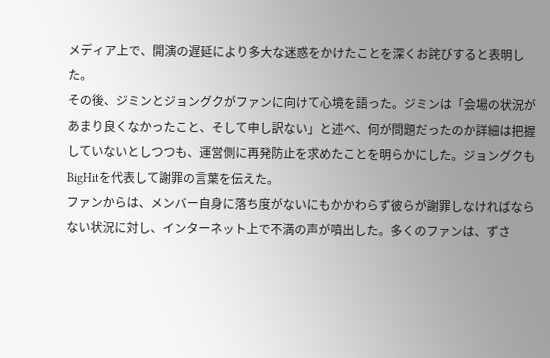メディア上で、開演の遅延により多大な迷惑をかけたことを深くお詫びすると表明した。
その後、ジミンとジョングクがファンに向けて心境を語った。ジミンは「会場の状況があまり良くなかったこと、そして申し訳ない」と述べ、何が問題だったのか詳細は把握していないとしつつも、運営側に再発防止を求めたことを明らかにした。ジョングクもBigHitを代表して謝罪の言葉を伝えた。
ファンからは、メンバー自身に落ち度がないにもかかわらず彼らが謝罪しなければならない状況に対し、インターネット上で不満の声が噴出した。多くのファンは、ずさ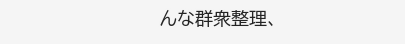んな群衆整理、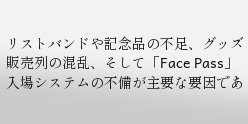リストバンドや記念品の不足、グッズ販売列の混乱、そして「Face Pass」入場システムの不備が主要な要因であ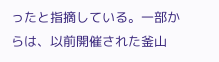ったと指摘している。一部からは、以前開催された釜山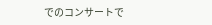でのコンサートで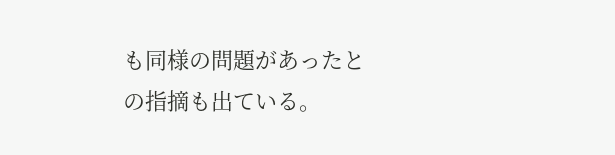も同様の問題があったとの指摘も出ている。